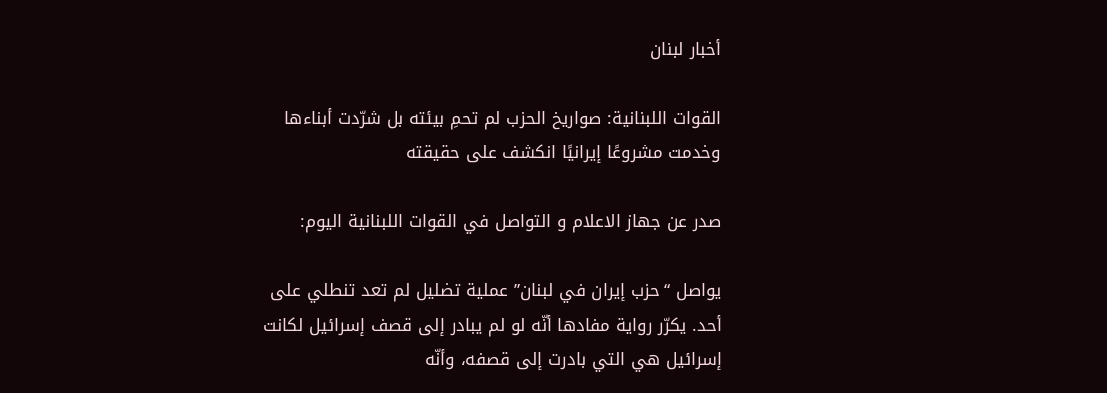أخبار لبنان

القوات اللبنانية: صواريخ الحزب لم تحمِ بيئته بل شرّدت أبناءها وخدمت مشروعًا إيرانيًا انكشف على حقيقته

صدر عن جهاز الاعلام و التواصل في القوات اللبنانية اليوم:

يواصل “حزب إيران في لبنان” عملية تضليل لم تعد تنطلي على أحد. يكرّر رواية مفادها أنّه لو لم يبادر إلى قصف إسرائيل لكانت إسرائيل هي التي بادرت إلى قصفه، وأنّه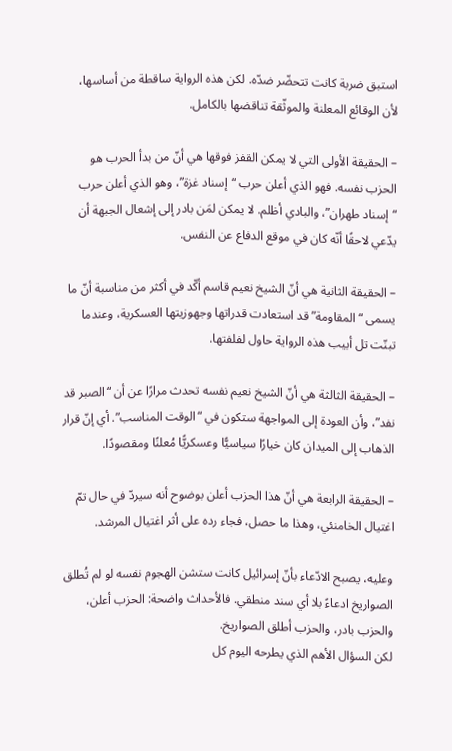استبق ضربة كانت تتحضّر ضدّه. لكن هذه الرواية ساقطة من أساسها، لأن الوقائع المعلنة والموثّقة تناقضها بالكامل.

– الحقيقة الأولى التي لا يمكن القفز فوقها هي أنّ من بدأ الحرب هو الحزب نفسه. فهو الذي أعلن حرب “إسناد غزة”، وهو الذي أعلن حرب “إسناد طهران”، والبادي أظلم. لا يمكن لمَن بادر إلى إشعال الجبهة أن يدّعي لاحقًا أنّه كان في موقع الدفاع عن النفس.

– الحقيقة الثانية هي أنّ الشيخ نعيم قاسم أكّد في أكثر من مناسبة أنّ ما يسمى “المقاومة” قد استعادت قدراتها وجهوزيتها العسكرية، وعندما تبنّت تل أبيب هذه الرواية حاول لفلفتها.

– الحقيقة الثالثة هي أنّ الشيخ نعيم نفسه تحدث مرارًا عن أن “الصبر قد نفد”، وأن العودة إلى المواجهة ستكون في “الوقت المناسب”. أي إنّ قرار الذهاب إلى الميدان كان خيارًا سياسيًّا وعسكريًّا مُعلنًا ومقصودًا.

– الحقيقة الرابعة هي أنّ هذا الحزب أعلن بوضوح أنه سيردّ في حال تمّ اغتيال الخامنئي، وهذا ما حصل، فجاء رده على أثر اغتيال المرشد.

وعليه، يصبح الادّعاء بأنّ إسرائيل كانت ستشن الهجوم نفسه لو لم تُطلق الصواريخ ادعاءً بلا أي سند منطقي. فالأحداث واضحة: الحزب أعلن، والحزب بادر، والحزب أطلق الصواريخ.
لكن السؤال الأهم الذي يطرحه اليوم كل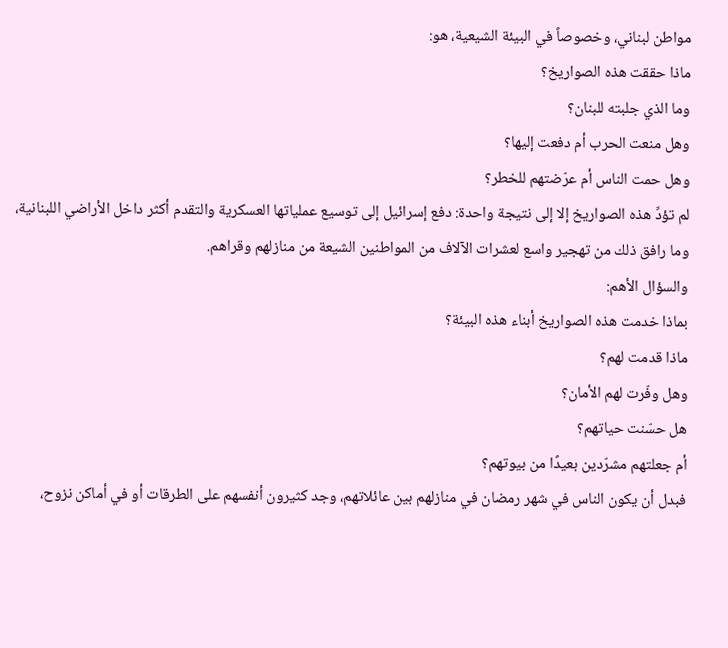مواطن لبناني، وخصوصاً في البيئة الشيعية، هو:
ماذا حققت هذه الصواريخ؟
وما الذي جلبته للبنان؟
وهل منعت الحرب أم دفعت إليها؟
وهل حمت الناس أم عرّضتهم للخطر؟
لم تؤدِّ هذه الصواريخ إلا إلى نتيجة واحدة: دفع إسرائيل إلى توسيع عملياتها العسكرية والتقدم أكثر داخل الأراضي اللبنانية، وما رافق ذلك من تهجير واسع لعشرات الآلاف من المواطنين الشيعة من منازلهم وقراهم.
والسؤال الأهم:
بماذا خدمت هذه الصواريخ أبناء هذه البيئة؟
ماذا قدمت لهم؟
وهل وفّرت لهم الأمان؟
هل حسّنت حياتهم؟
أم جعلتهم مشرّدين بعيدًا من بيوتهم؟
فبدل أن يكون الناس في شهر رمضان في منازلهم بين عائلاتهم، وجد كثيرون أنفسهم على الطرقات أو في أماكن نزوح،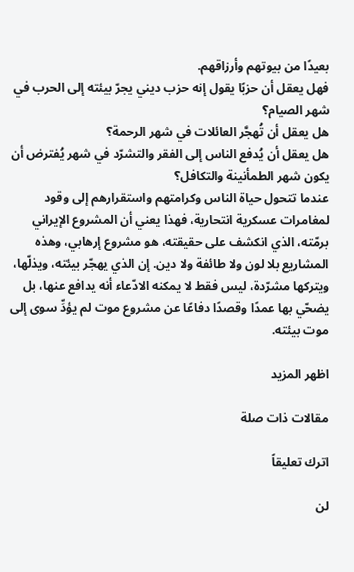بعيدًا من بيوتهم وأرزاقهم.
فهل يعقل أن حزبًا يقول إنه حزب ديني يجرّ بيئته إلى الحرب في شهر الصيام؟
هل يعقل أن تُهجَّر العائلات في شهر الرحمة؟
هل يعقل أن يُدفع الناس إلى الفقر والتشرّد في شهر يُفترض أن يكون شهر الطمأنينة والتكافل؟
عندما تتحول حياة الناس وكرامتهم واستقرارهم إلى وقود لمغامرات عسكرية انتحارية، فهذا يعني أن المشروع الإيراني برمّته، الذي انكشف على حقيقته، هو مشروع إرهابي، وهذه المشاريع بلا لون ولا طائفة ولا دين. إن الذي يهجّر بيئته، ويذلّها، ويتركها مشرّدة، ليس فقط لا يمكنه الادّعاء أنه يدافع عنها، بل يضحّي بها عمدًا وقصدًا دفاعًا عن مشروع موت لم يؤدِّ سوى إلى موت بيئته.

اظهر المزيد

مقالات ذات صلة

اترك تعليقاً

لن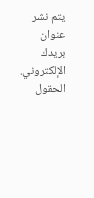يتم نشر عنوان بريدك الإلكتروني. الحقول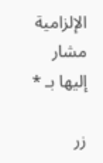الإلزامية مشار إليها بـ *

زر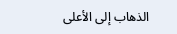الذهاب إلى الأعلى